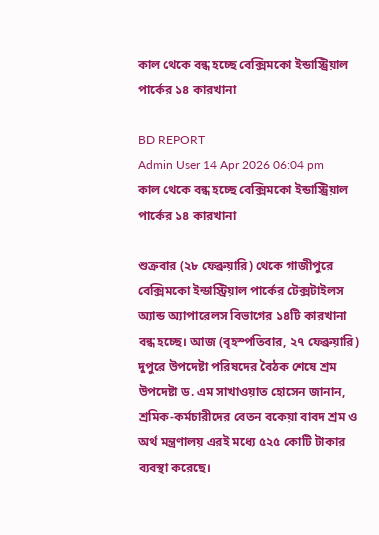কাল থেকে বন্ধ হচ্ছে বেক্সিমকো ইন্ডাস্ট্রিয়াল পার্কের ১৪ কারখানা

BD REPORT
Admin User 14 Apr 2026 06:04 pm
কাল থেকে বন্ধ হচ্ছে বেক্সিমকো ইন্ডাস্ট্রিয়াল পার্কের ১৪ কারখানা

শুক্রবার (২৮ ফেব্রুয়ারি) থেকে গাজীপুরে বেক্সিমকো ইন্ডাস্ট্রিয়াল পার্কের টেক্সটাইলস অ্যান্ড অ্যাপারেলস বিভাগের ১৪টি কারখানা বন্ধ হচ্ছে। আজ (বৃহস্পতিবার, ২৭ ফেব্রুয়ারি) দুপুরে উপদেষ্টা পরিষদের বৈঠক শেষে শ্রম উপদেষ্টা ড. এম সাখাওয়াত হোসেন জানান, শ্রমিক-কর্মচারীদের বেতন বকেয়া বাবদ শ্রম ও অর্থ মন্ত্রণালয় এরই মধ্যে ৫২৫ কোটি টাকার ব্যবস্থা করেছে।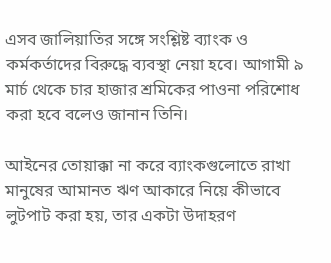এসব জালিয়াতির সঙ্গে সংশ্লিষ্ট ব্যাংক ও কর্মকর্তাদের বিরুদ্ধে ব্যবস্থা নেয়া হবে। আগামী ৯ মার্চ থেকে চার হাজার শ্রমিকের পাওনা পরিশোধ করা হবে বলেও জানান তিনি।

আইনের তোয়াক্কা না করে ব্যাংকগুলোতে রাখা মানুষের আমানত ঋণ আকারে নিয়ে কীভাবে লুটপাট করা হয়, তার একটা উদাহরণ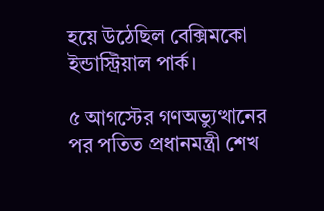হয়ে উঠেছিল বেক্সিমকো ইন্ডাস্ট্রিয়াল পার্ক।

৫ আগস্টের গণঅভ্যুত্থানের পর পতিত প্রধানমন্ত্রী শেখ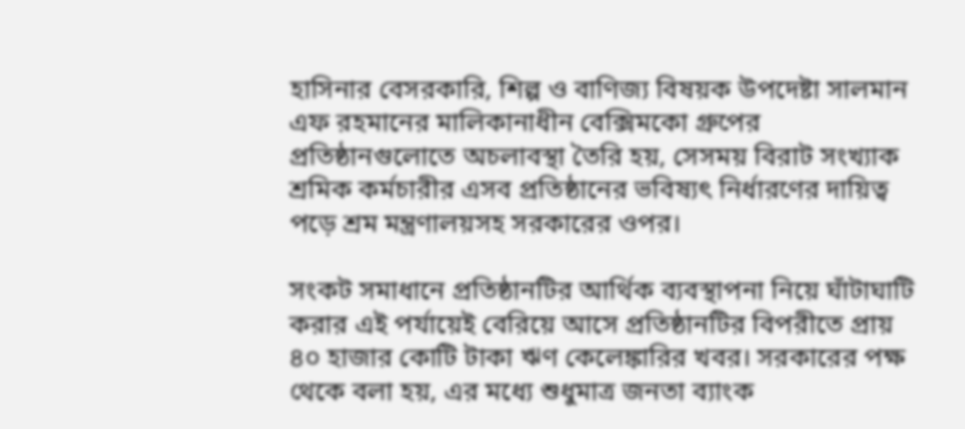হাসিনার বেসরকারি, শিল্প ও বাণিজ্য বিষয়ক উপদেষ্টা সালমান এফ রহমানের মালিকানাধীন বেক্সিমকো গ্রুপের প্রতিষ্ঠানগুলোতে অচলাবস্থা তৈরি হয়, সেসময় বিরাট সংখ্যাক শ্রমিক কর্মচারীর এসব প্রতিষ্ঠানের ভবিষ্যৎ নির্ধারণের দায়িত্ব পড়ে শ্রম মন্ত্রণালয়সহ সরকারের ওপর।

সংকট সমাধানে প্রতিষ্ঠানটির আর্থিক ব্যবস্থাপনা নিয়ে ঘাঁটাঘাটি করার এই পর্যায়েই বেরিয়ে আসে প্রতিষ্ঠানটির বিপরীতে প্রায় ৪০ হাজার কোটি টাকা ঋণ কেলেঙ্কারির খবর। সরকারের পক্ষ থেকে বলা হয়, এর মধ্যে শুধুমাত্র জনতা ব্যাংক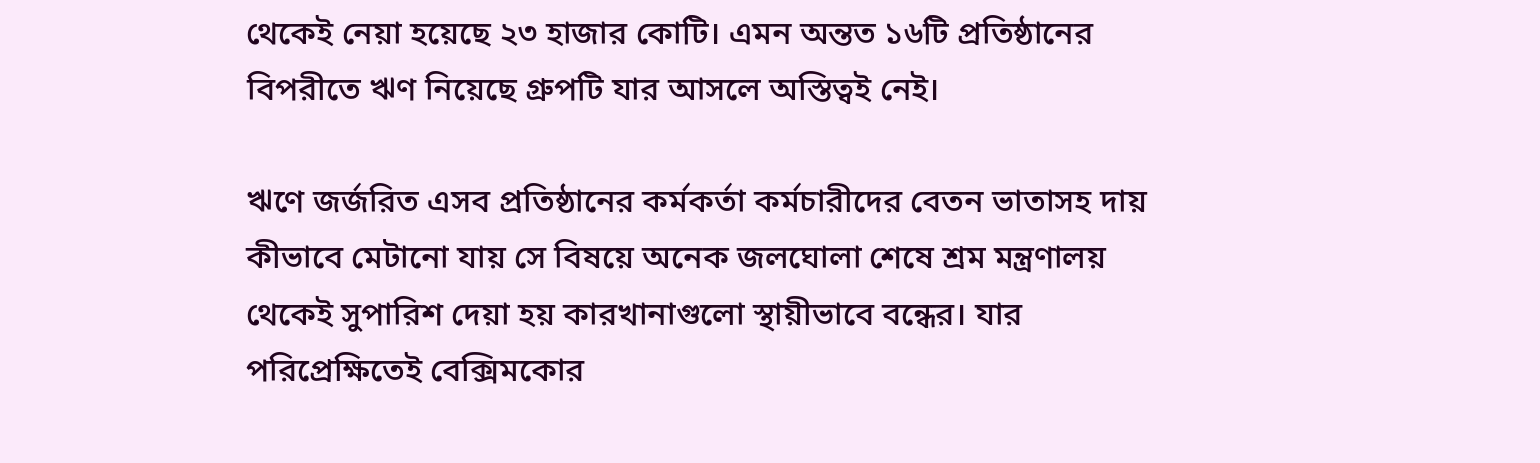থেকেই নেয়া হয়েছে ২৩ হাজার কোটি। এমন অন্তত ১৬টি প্রতিষ্ঠানের বিপরীতে ঋণ নিয়েছে গ্রুপটি যার আসলে অস্তিত্বই নেই।

ঋণে জর্জরিত এসব প্রতিষ্ঠানের কর্মকর্তা কর্মচারীদের বেতন ভাতাসহ দায় কীভাবে মেটানো যায় সে বিষয়ে অনেক জলঘোলা শেষে শ্রম মন্ত্রণালয় থেকেই সুপারিশ দেয়া হয় কারখানাগুলো স্থায়ীভাবে বন্ধের। যার পরিপ্রেক্ষিতেই বেক্সিমকোর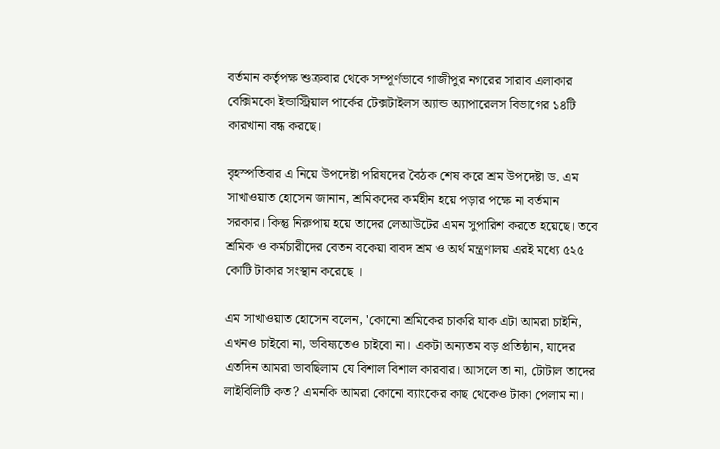বর্তমান কর্তৃপক্ষ শুক্রবার থেকে সম্পূর্ণভাবে গাজীপুর নগরের সারাব এলাকার বেক্সিমকো ইন্ডাস্ট্রিয়াল পার্কের টেক্সটাইলস অ্যান্ড অ্যাপারেলস বিভাগের ১৪টি কারখানা বন্ধ করছে।

বৃহস্পতিবার এ নিয়ে উপদেষ্টা পরিষদের বৈঠক শেষ করে শ্রম উপদেষ্টা ড. এম সাখাওয়াত হোসেন জানান, শ্রমিকদের কর্মহীন হয়ে পড়ার পক্ষে না বর্তমান সরকার। কিন্তু নিরুপায় হয়ে তাদের লেআউটের এমন সুপারিশ করতে হয়েছে। তবে শ্রমিক ও কর্মচারীদের বেতন বকেয়া বাবদ শ্রম ও অর্থ মন্ত্রণালয় এরই মধ্যে ৫২৫ কোটি টাকার সংস্থান করেছে ।

এম সাখাওয়াত হোসেন বলেন, 'কোনো শ্রমিকের চাকরি যাক এটা আমরা চাইনি, এখনও চাইবো না, ভবিষ্যতেও চাইবো না। একটা অন্যতম বড় প্রতিষ্ঠান, যাদের এতদিন আমরা ভাবছিলাম যে বিশাল বিশাল কারবার। আসলে তা না, টোটাল তাদের লাইবিলিটি কত? এমনকি আমরা কোনো ব্যাংকের কাছ থেকেও টাকা পেলাম না।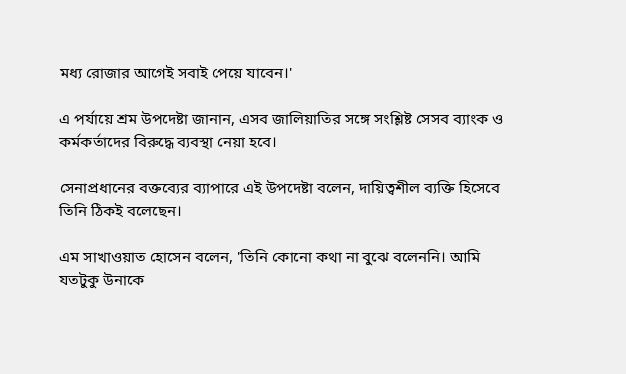মধ্য রোজার আগেই সবাই পেয়ে যাবেন।'

এ পর্যায়ে শ্রম উপদেষ্টা জানান, এসব জালিয়াতির সঙ্গে সংশ্লিষ্ট সেসব ব্যাংক ও কর্মকর্তাদের বিরুদ্ধে ব্যবস্থা নেয়া হবে।

সেনাপ্রধানের বক্তব্যের ব্যাপারে এই উপদেষ্টা বলেন, দায়িত্বশীল ব্যক্তি হিসেবে তিনি ঠিকই বলেছেন।

এম সাখাওয়াত হোসেন বলেন, 'তিনি কোনো কথা না বুঝে বলেননি। আমি যতটুকু উনাকে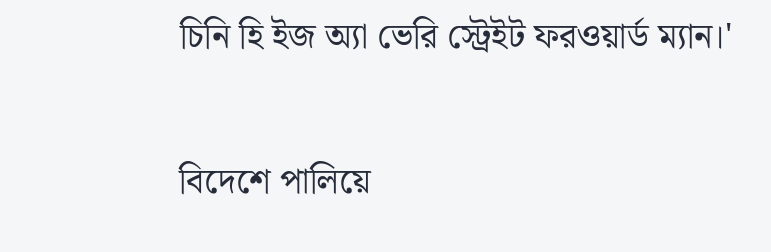চিনি হি ইজ অ্যা ভেরি স্ট্রেইট ফরওয়ার্ড ম্যান।'

বিদেশে পালিয়ে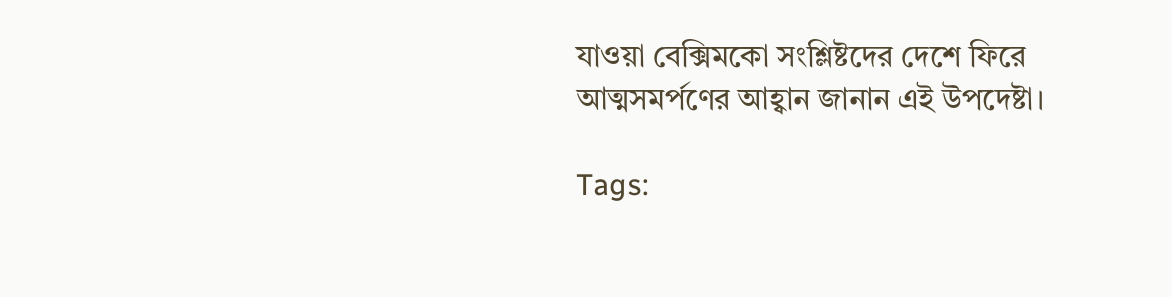যাওয়া বেক্সিমকো সংশ্লিষ্টদের দেশে ফিরে আত্মসমর্পণের আহ্বান জানান এই উপদেষ্টা।

Tags: